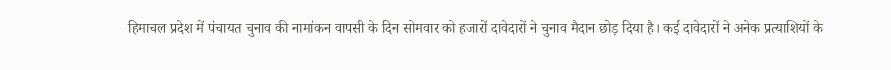हिमाचल प्रदेश में पंचायत चुनाव की नामांकन वापसी के दिन सोमवार को हजारों दावेदारों ने चुनाव मैदान छोड़ दिया है। कई दावेदारों ने अनेक प्रत्याशियों के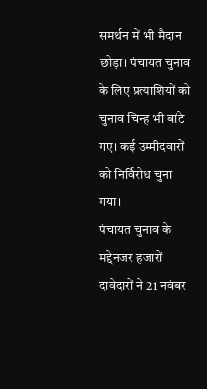समर्थन में भी मैदान छोड़ा। पंचायत चुनाव के लिए प्रत्याशियों को चुनाव चिन्ह भी बांटे गए। कई उम्मीदवारों को निर्विरोध चुना गया।
पंचायत चुनाव के मद्देनजर हजारों दावेदारों ने 21 नवंबर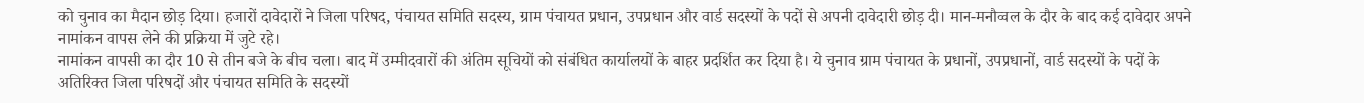को चुनाव का मैदान छोड़ दिया। हजारों दावेदारों ने जिला परिषद, पंचायत समिति सदस्य, ग्राम पंचायत प्रधान, उपप्रधान और वार्ड सदस्यों के पदों से अपनी दावेदारी छोड़ दी। मान-मनौव्वल के दौर के बाद कई दावेदार अपने नामांकन वापस लेने की प्रक्रिया में जुटे रहे।
नामांकन वापसी का दौर 10 से तीन बजे के बीच चला। बाद में उम्मीदवारों की अंतिम सूचियों को संबंधित कार्यालयों के बाहर प्रदर्शित कर दिया है। ये चुनाव ग्राम पंचायत के प्रधानों, उपप्रधानों, वार्ड सदस्यों के पदों के अतिरिक्त जिला परिषदों और पंचायत समिति के सदस्यों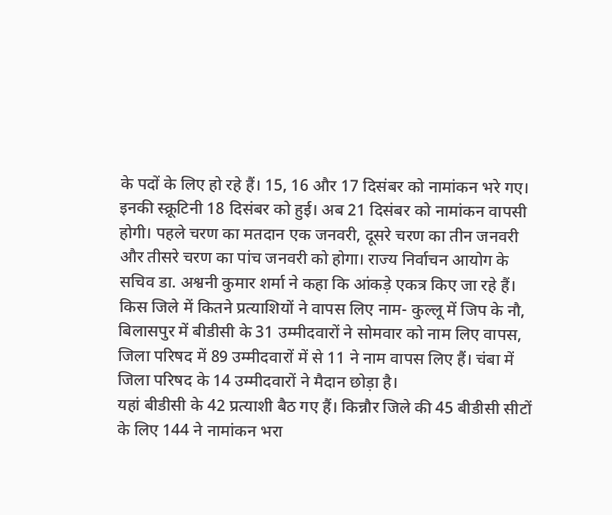के पदों के लिए हो रहे हैं। 15, 16 और 17 दिसंबर को नामांकन भरे गए।
इनकी स्क्रूटिनी 18 दिसंबर को हुई। अब 21 दिसंबर को नामांकन वापसी होगी। पहले चरण का मतदान एक जनवरी, दूसरे चरण का तीन जनवरी और तीसरे चरण का पांच जनवरी को होगा। राज्य निर्वाचन आयोग के सचिव डा. अश्वनी कुमार शर्मा ने कहा कि आंकड़े एकत्र किए जा रहे हैं।
किस जिले में कितने प्रत्याशियों ने वापस लिए नाम- कुल्लू में जिप के नौ, बिलासपुर में बीडीसी के 31 उम्मीदवारों ने सोमवार को नाम लिए वापस, जिला परिषद में 89 उम्मीदवारों में से 11 ने नाम वापस लिए हैं। चंबा में जिला परिषद के 14 उम्मीदवारों ने मैदान छोड़ा है।
यहां बीडीसी के 42 प्रत्याशी बैठ गए हैं। किन्नौर जिले की 45 बीडीसी सीटों के लिए 144 ने नामांकन भरा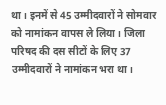था। इनमें से 45 उम्मीदवारों ने सोमवार को नामांकन वापस ले लिया। जिला परिषद की दस सीटों के लिए 37 उम्मीदवारों ने नामांकन भरा था।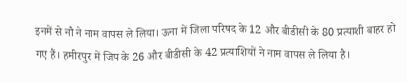इनमें से नौ ने नाम वापस ले लिया। ऊना में जिला परिषद के 12 और बीडीसी के 80 प्रत्याशी बाहर हो गए हैं। हमीरपुर में जिप के 26 और बीडीसी के 42 प्रत्याशियों ने नाम वापस ले लिया है।